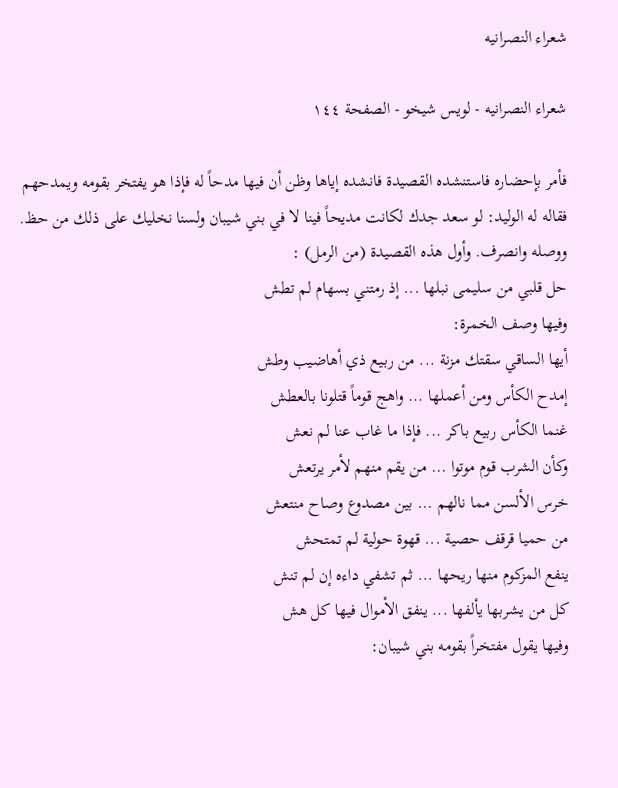شعراء النصرانيه

شعراء النصرانيه - لويس شيخو - الصفحة ١٤٤

فأمر بإحضاره فاستنشده القصيدة فانشده إياها وظن أن فيها مدحاً له فإذا هو يفتخر بقومه ويمدحهم فقاله له الوليد: لو سعد جدك لكانت مديحاً فينا لا في بني شيبان ولسنا نخليك على ذلك من حظ. ووصله وانصرف. وأول هذه القصيدة (من الرمل) :
حل قلبي من سليمى نبلها ... إذ رمتني بسهام لم تطش
وفيها وصف الخمرة:
أيها الساقي سقتك مزنة ... من ربيع ذي أهاضيب وطش
إمدح الكأس ومن أعملها ... واهج قوماً قتلونا بالعطش
غنما الكأس ربيع باكر ... فإذا ما غاب عنا لم نعش
وكأن الشرب قوم موتوا ... من يقم منهم لأمر يرتعش
خرس الألسن مما نالهم ... بين مصدوع وصاح منتعش
من حميا قرقف حصية ... قهوة حولية لم تمتحش
ينفع المزكوم منها ريحها ... ثم تشفي داءه إن لم تنش
كل من يشربها يألفها ... ينفق الأموال فيها كل هش
وفيها يقول مفتخراً بقومه بني شيبان: